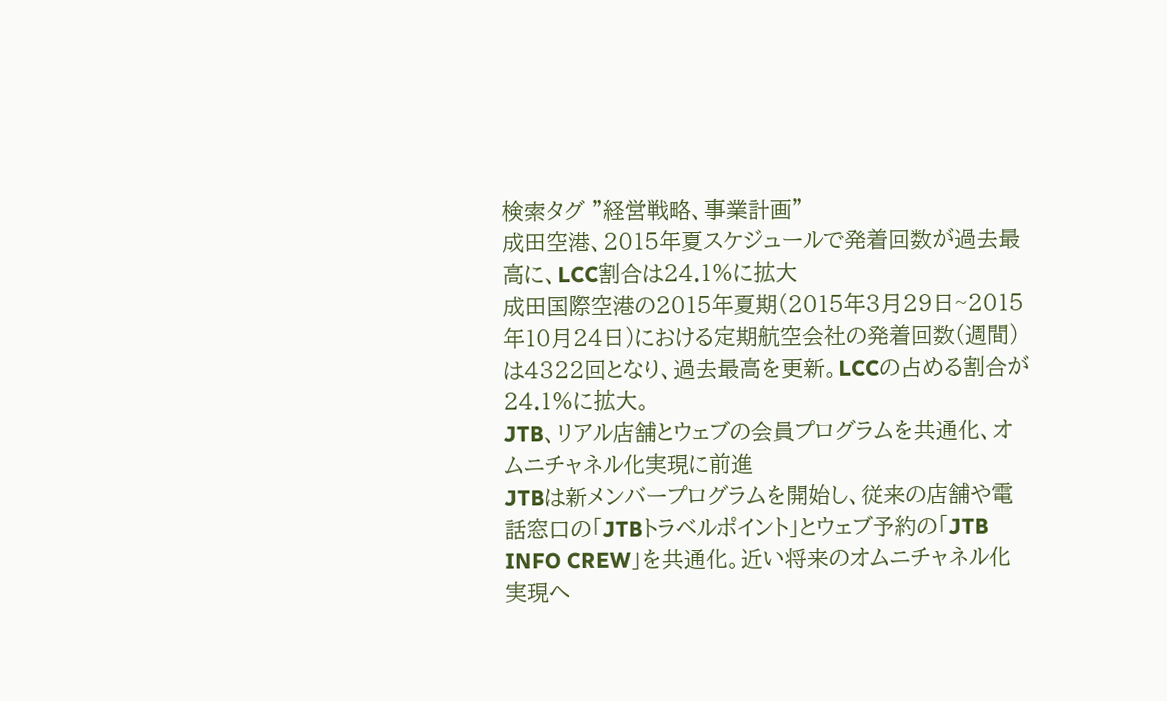検索タグ "経営戦略、事業計画"
成田空港、2015年夏スケジュールで発着回数が過去最高に、LCC割合は24.1%に拡大
成田国際空港の2015年夏期(2015年3月29日~2015年10月24日)における定期航空会社の発着回数(週間)は4322回となり、過去最高を更新。LCCの占める割合が24.1%に拡大。
JTB、リアル店舗とウェブの会員プログラムを共通化、オムニチャネル化実現に前進
JTBは新メンバープログラムを開始し、従来の店舗や電話窓口の「JTBトラベルポイント」とウェブ予約の「JTB INFO CREW」を共通化。近い将来のオムニチャネル化実現へ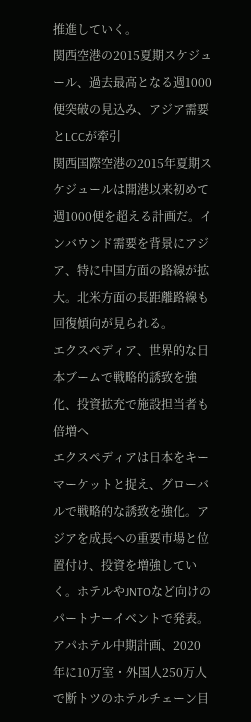推進していく。
関西空港の2015夏期スケジュール、過去最高となる週1000便突破の見込み、アジア需要とLCCが牽引
関西国際空港の2015年夏期スケジュールは開港以来初めて週1000便を超える計画だ。インバウンド需要を背景にアジア、特に中国方面の路線が拡大。北米方面の長距離路線も回復傾向が見られる。
エクスペディア、世界的な日本ブームで戦略的誘致を強化、投資拡充で施設担当者も倍増へ
エクスペディアは日本をキーマーケットと捉え、グローバルで戦略的な誘致を強化。アジアを成長への重要市場と位置付け、投資を増強していく。ホテルやJNTOなど向けのパートナーイベントで発表。
アパホテル中期計画、2020年に10万室・外国人250万人で断トツのホテルチェーン目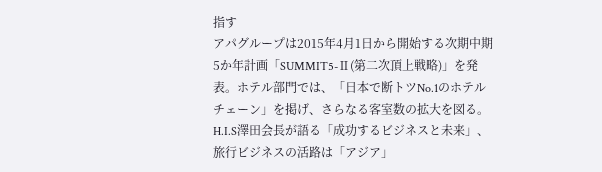指す
アパグループは2015年4月1日から開始する次期中期5か年計画「SUMMIT5-Ⅱ(第二次頂上戦略)」を発表。ホテル部門では、「日本で断トツNo.1のホテルチェーン」を掲げ、さらなる客室数の拡大を図る。
H.I.S澤田会長が語る「成功するビジネスと未来」、旅行ビジネスの活路は「アジア」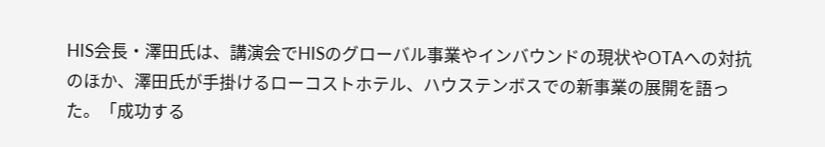HIS会長・澤田氏は、講演会でHISのグローバル事業やインバウンドの現状やOTAへの対抗のほか、澤田氏が手掛けるローコストホテル、ハウステンボスでの新事業の展開を語った。「成功する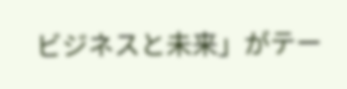ビジネスと未来」がテー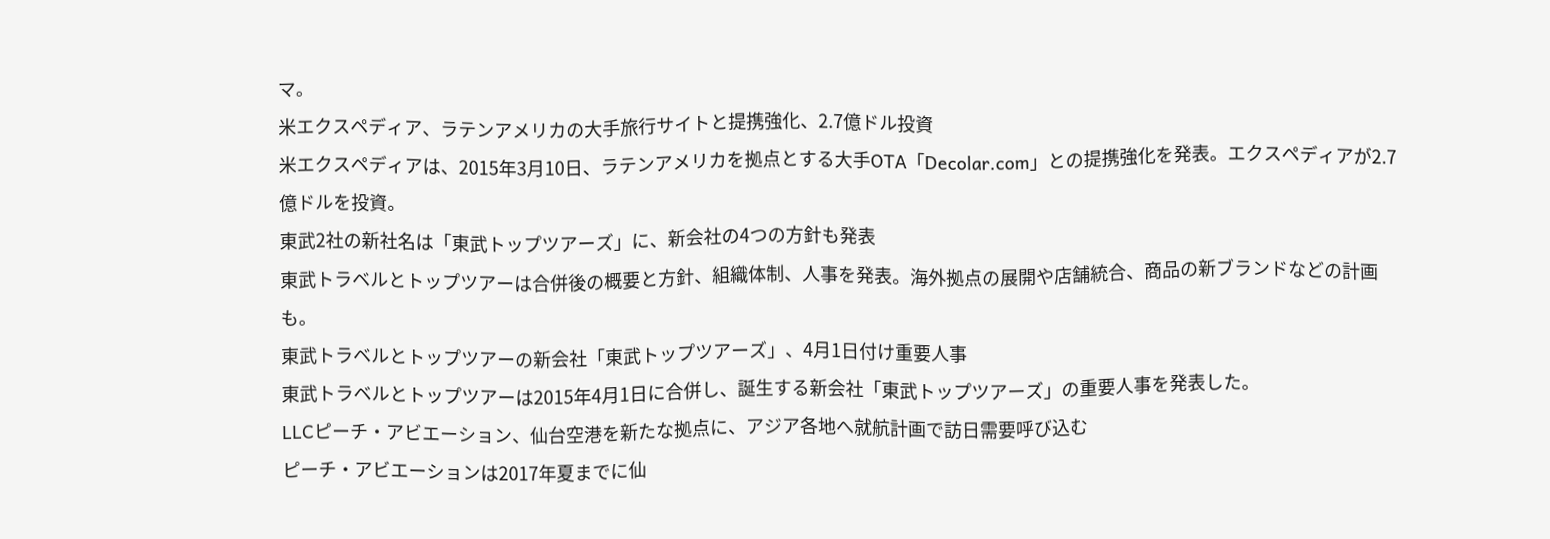マ。
米エクスペディア、ラテンアメリカの大手旅行サイトと提携強化、2.7億ドル投資
米エクスペディアは、2015年3月10日、ラテンアメリカを拠点とする大手OTA「Decolar.com」との提携強化を発表。エクスペディアが2.7億ドルを投資。
東武2社の新社名は「東武トップツアーズ」に、新会社の4つの方針も発表
東武トラベルとトップツアーは合併後の概要と方針、組織体制、人事を発表。海外拠点の展開や店舗統合、商品の新ブランドなどの計画も。
東武トラベルとトップツアーの新会社「東武トップツアーズ」、4月1日付け重要人事
東武トラベルとトップツアーは2015年4月1日に合併し、誕生する新会社「東武トップツアーズ」の重要人事を発表した。
LLCピーチ・アビエーション、仙台空港を新たな拠点に、アジア各地へ就航計画で訪日需要呼び込む
ピーチ・アビエーションは2017年夏までに仙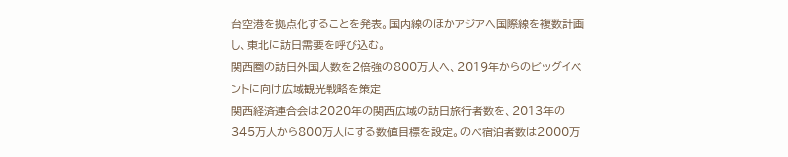台空港を拠点化することを発表。国内線のほかアジアへ国際線を複数計画し、東北に訪日需要を呼び込む。
関西圏の訪日外国人数を2倍強の800万人へ、2019年からのビッグイベントに向け広域観光戦略を策定
関西経済連合会は2020年の関西広域の訪日旅行者数を、2013年の345万人から800万人にする数値目標を設定。のべ宿泊者数は2000万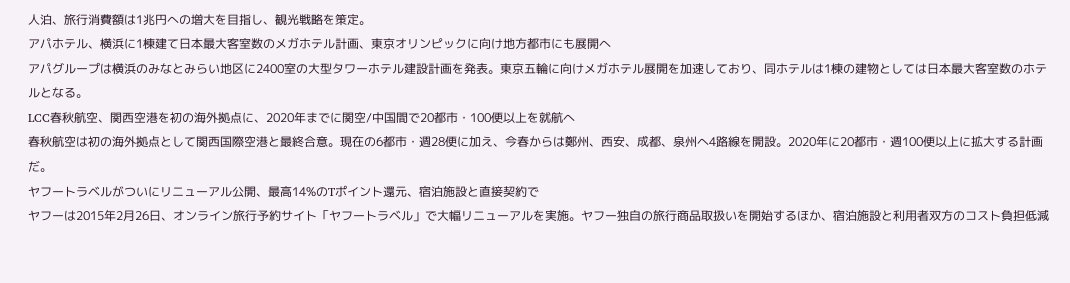人泊、旅行消費額は1兆円への増大を目指し、観光戦略を策定。
アパホテル、横浜に1棟建て日本最大客室数のメガホテル計画、東京オリンピックに向け地方都市にも展開へ
アパグループは横浜のみなとみらい地区に2400室の大型タワーホテル建設計画を発表。東京五輪に向けメガホテル展開を加速しており、同ホテルは1棟の建物としては日本最大客室数のホテルとなる。
LCC春秋航空、関西空港を初の海外拠点に、2020年までに関空/中国間で20都市・100便以上を就航へ
春秋航空は初の海外拠点として関西国際空港と最終合意。現在の6都市・週28便に加え、今春からは鄭州、西安、成都、泉州へ4路線を開設。2020年に20都市・週100便以上に拡大する計画だ。
ヤフートラベルがついにリニューアル公開、最高14%のTポイント還元、宿泊施設と直接契約で
ヤフーは2015年2月26日、オンライン旅行予約サイト「ヤフートラベル」で大幅リニューアルを実施。ヤフー独自の旅行商品取扱いを開始するほか、宿泊施設と利用者双方のコスト負担低減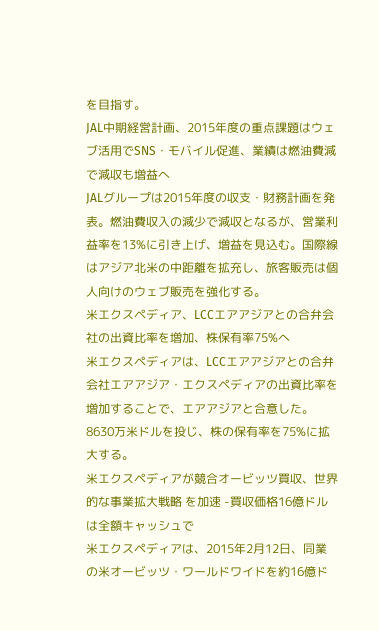を目指す。
JAL中期経営計画、2015年度の重点課題はウェブ活用でSNS・モバイル促進、業績は燃油費減で減収も増益へ
JALグループは2015年度の収支・財務計画を発表。燃油費収入の減少で減収となるが、営業利益率を13%に引き上げ、増益を見込む。国際線はアジア北米の中距離を拡充し、旅客販売は個人向けのウェブ販売を強化する。
米エクスペディア、LCCエアアジアとの合弁会社の出資比率を増加、株保有率75%へ
米エクスペディアは、LCCエアアジアとの合弁会社エアアジア・エクスペディアの出資比率を増加することで、エアアジアと合意した。8630万米ドルを投じ、株の保有率を75%に拡大する。
米エクスペディアが競合オービッツ買収、世界的な事業拡大戦略 を加速 -買収価格16億ドルは全額キャッシュで
米エクスペディアは、2015年2月12日、同業の米オービッツ・ワールドワイドを約16億ド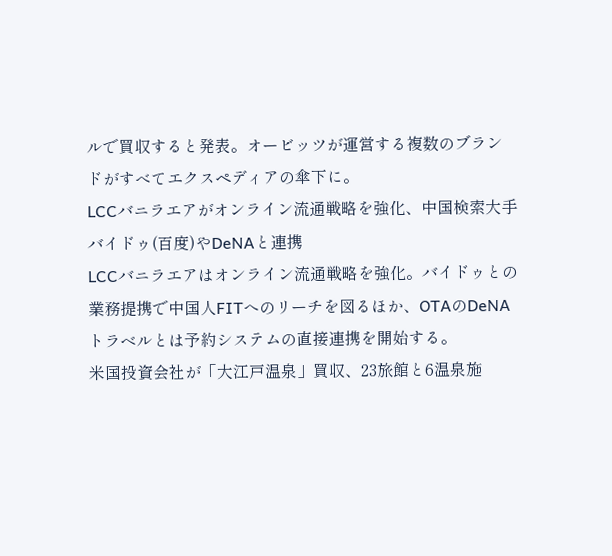ルで買収すると発表。オービッツが運営する複数のブランドがすべてエクスペディアの傘下に。
LCCバニラエアがオンライン流通戦略を強化、中国検索大手バイドゥ(百度)やDeNAと連携
LCCバニラエアはオンライン流通戦略を強化。バイドゥとの業務提携で中国人FITへのリーチを図るほか、OTAのDeNAトラベルとは予約システムの直接連携を開始する。
米国投資会社が「大江戸温泉」買収、23旅館と6温泉施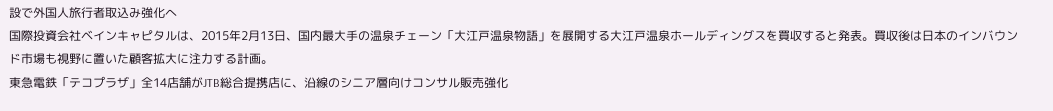設で外国人旅行者取込み強化へ
国際投資会社ベインキャピタルは、2015年2月13日、国内最大手の温泉チェーン「大江戸温泉物語」を展開する大江戸温泉ホールディングスを買収すると発表。買収後は日本のインバウンド市場も視野に置いた顧客拡大に注力する計画。
東急電鉄「テコプラザ」全14店舗がJTB総合提携店に、沿線のシニア層向けコンサル販売強化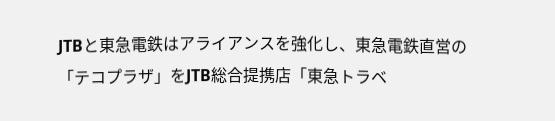JTBと東急電鉄はアライアンスを強化し、東急電鉄直営の「テコプラザ」をJTB総合提携店「東急トラベ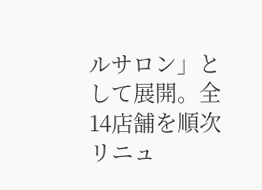ルサロン」として展開。全14店舗を順次リニュ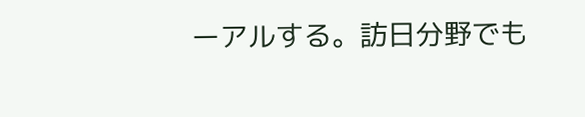ーアルする。訪日分野でも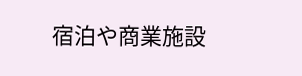宿泊や商業施設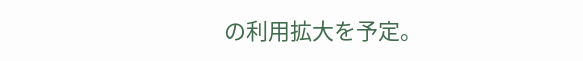の利用拡大を予定。